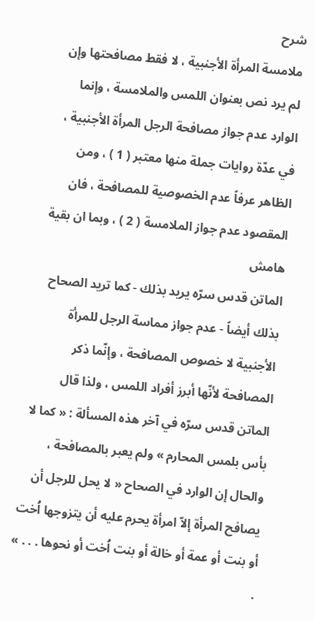شرح
ملامسة المرأة الأجنبية ، لا فقط مصافحتها وإن لم يرد نص بعنوان اللمس والملامسة ، وإنما الوارد عدم جواز مصافحة الرجل المرأة الأجنبية ، في عدّة روايات جملة منها معتبر ( 1 ) ، ومن الظاهر عرفاً عدم الخصوصية للمصافحة ، فان المقصود عدم جواز الملامسة ( 2 ) ، وبما ان بقية
هامش
الماتن قدس سرّه يريد بذلك - كما تريد الصحاح بذلك أيضاً - عدم جواز مماسة الرجل للمرأة الأجنبية لا خصوص المصافحة ، وإنّما ذكر المصافحة لأنّها أبرز أفراد اللمس ، ولذا قال الماتن قدس سرّه في آخر هذه المسألة : « كما لا بأس بلمس المحارم » ولم يعبر بالمصافحة ، والحال إن الوارد في الصحاح « لا يحل للرجل أن يصافح المرأة إلاّ امرأة يحرم عليه أن يتزوجها اُخت أو بنت أو عمة أو خالة أو بنت اُخت أو نحوها . . . » .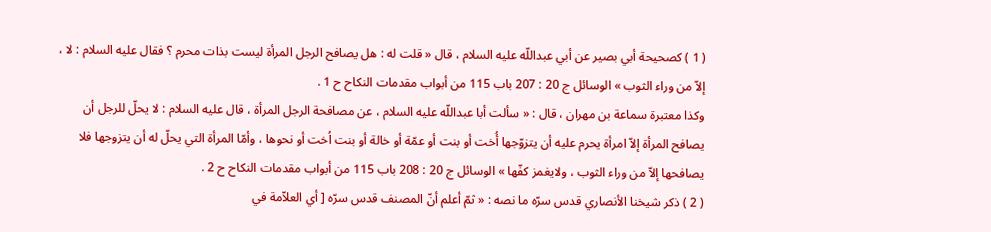( 1 ) كصحيحة أبي بصير عن أبي عبداللّه عليه السلام ، قال « قلت له : هل يصافح الرجل المرأة ليست بذات محرم ؟ فقال عليه السلام : لا ، إلاّ من وراء الثوب » الوسائل ج 20 : 207 باب 115 من أبواب مقدمات النكاح ح 1 .
وكذا معتبرة سماعة بن مهران ، قال : « سألت أبا عبداللّه عليه السلام ، عن مصافحة الرجل المرأة ، قال عليه السلام : لا يحلّ للرجل أن يصافح المرأة إلاّ امرأة يحرم عليه أن يتزوّجها أُخت أو بنت أو عمّة أو خالة أو بنت اُخت أو نحوها ، وأمّا المرأة التي يحلّ له أن يتزوجها فلا يصافحها إلاّ من وراء الثوب ، ولايغمز كفّها » الوسائل ج 20 : 208 باب 115 من أبواب مقدمات النكاح ح 2 .
( 2 ) ذكر شيخنا الأنصاري قدس سرّه ما نصه : « ثمّ أعلم أنّ المصنف قدس سرّه [ أي العلاّمة في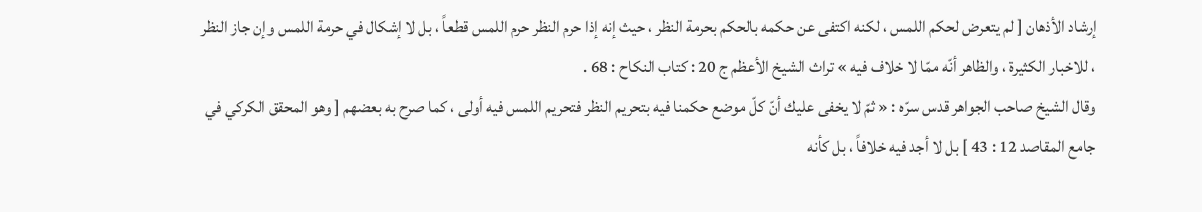إرشاد الأذهان [ لم يتعرض لحكم اللمس ، لكنه اكتفى عن حكمه بالحكم بحرمة النظر ، حيث إنه إذا حرم النظر حرم اللمس قطعاً ، بل لا إشكال في حرمة اللمس وإن جاز النظر ، للاخبار الكثيرة ، والظاهر أنّه ممّا لا خلاف فيه » تراث الشيخ الأعظم ج 20 : كتاب النكاح : 68 .
وقال الشيخ صاحب الجواهر قدس سرّه : « ثمّ لا يخفى عليك أنّ كلّ موضع حكمنا فيه بتحريم النظر فتحريم اللمس فيه أولى ، كما صرح به بعضهم [ وهو المحقق الكركي في جامع المقاصد 12 : 43 ] بل لا أجد فيه خلافاً ، بل كأنه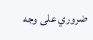ضروري على وجه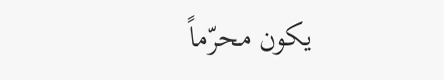يكون محرّماً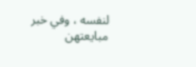لنفسه ، وفي خبر مبايعتهن